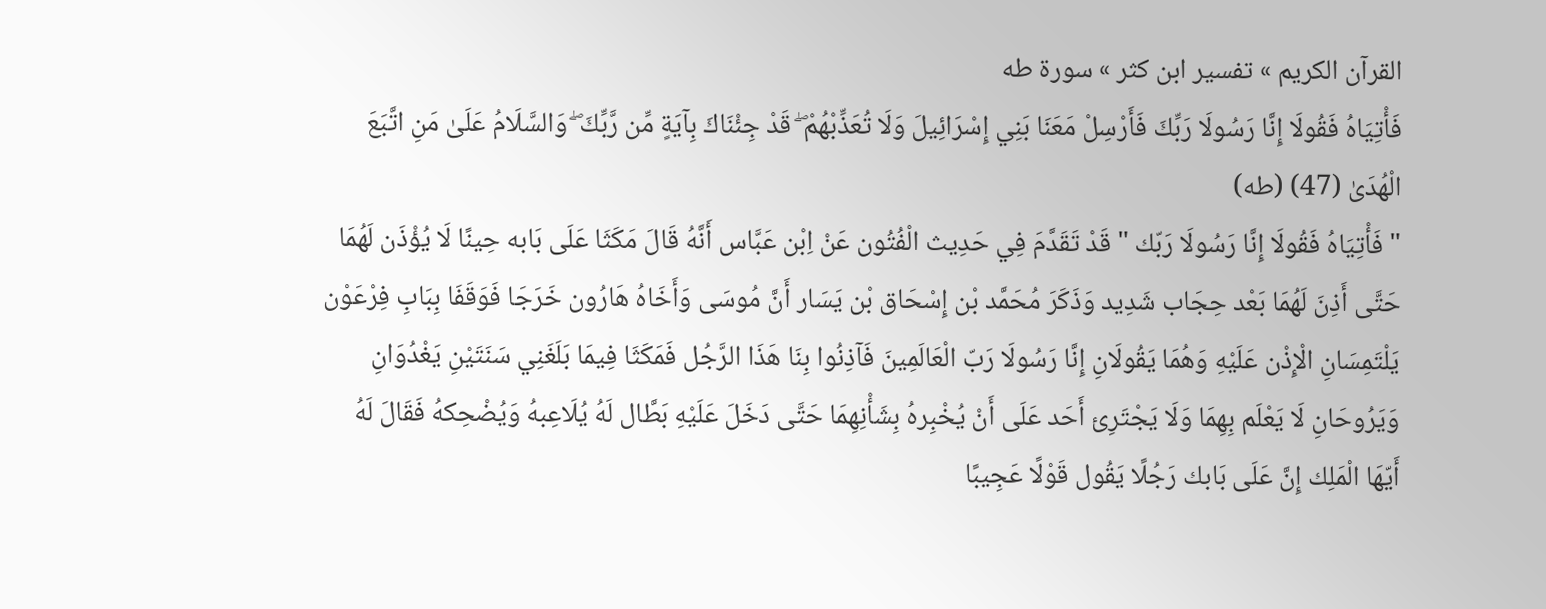القرآن الكريم » تفسير ابن كثر » سورة طه
فَأْتِيَاهُ فَقُولَا إِنَّا رَسُولَا رَبِّكَ فَأَرْسِلْ مَعَنَا بَنِي إِسْرَائِيلَ وَلَا تُعَذِّبْهُمْ ۖ قَدْ جِئْنَاكَ بِآيَةٍ مِّن رَّبِّكَ ۖ وَالسَّلَامُ عَلَىٰ مَنِ اتَّبَعَ الْهُدَىٰ (47) (طه)
" فَأْتِيَاهُ فَقُولَا إِنَّا رَسُولَا رَبّك " قَدْ تَقَدَّمَ فِي حَدِيث الْفُتُون عَنْ اِبْن عَبَّاس أَنَّهُ قَالَ مَكَثَا عَلَى بَابه حِينًا لَا يُؤْذَن لَهُمَا حَتَّى أَذِنَ لَهُمَا بَعْد حِجَاب شَدِيد وَذَكَرَ مُحَمَّد بْن إِسْحَاق بْن يَسَار أَنَّ مُوسَى وَأَخَاهُ هَارُون خَرَجَا فَوَقَفَا بِبَابِ فِرْعَوْن يَلْتَمِسَانِ الْإِذْن عَلَيْهِ وَهُمَا يَقُولَانِ إِنَّا رَسُولَا رَبّ الْعَالَمِينَ فَآذِنُوا بِنَا هَذَا الرَّجُل فَمَكَثَا فِيمَا بَلَغَنِي سَنَتَيْنِ يَغْدُوَانِ وَيَرُوحَانِ لَا يَعْلَم بِهِمَا وَلَا يَجْتَرِئ أَحَد عَلَى أَنْ يُخْبِرهُ بِشَأْنِهِمَا حَتَّى دَخَلَ عَلَيْهِ بَطَّال لَهُ يُلَاعِبهُ وَيُضْحِكهُ فَقَالَ لَهُ أَيّهَا الْمَلِك إِنَّ عَلَى بَابك رَجُلًا يَقُول قَوْلًا عَجِيبًا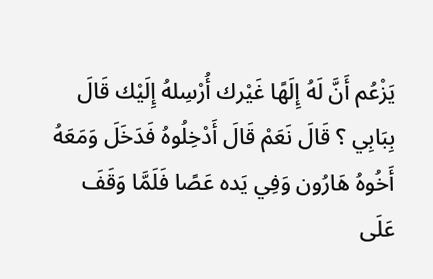يَزْعُم أَنَّ لَهُ إِلَهًا غَيْرك أُرْسِلهُ إِلَيْك قَالَ بِبَابِي ؟ قَالَ نَعَمْ قَالَ أَدْخِلُوهُ فَدَخَلَ وَمَعَهُ أَخُوهُ هَارُون وَفِي يَده عَصًا فَلَمَّا وَقَفَ عَلَى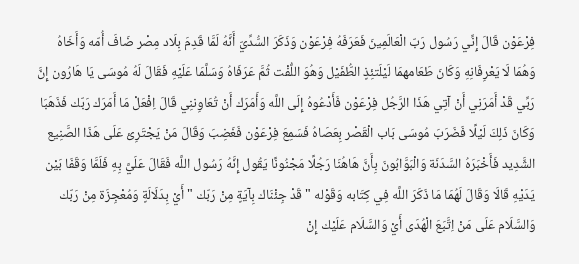فِرْعَوْن قَالَ إِنِّي رَسُول رَبّ الْعَالَمِينَ فَعَرَفَهُ فِرْعَوْن وَذَكَرَ السُّدِّيّ أَنَّهُ لَمَّا قَدِمَ بِلَاد مِصْر ضَافَ أُمّه وَأَخَاهُ وَهُمَا لَا يَعْرِفَانِهِ وَكَانَ طَعَامهمَا لَيْلَتئِذٍ الطُّفَيْل وَهُوَ اللُّفْت ثُمَّ عَرَفَاهُ وَسَلَّمَا عَلَيْهِ فَقَالَ لَهُ مُوسَى يَا هَارُون إِنَّ رَبِّي قَدْ أَمَرَنِي أَنْ آتِي هَذَا الرَّجُل فِرْعَوْن فَأَدْعُوهُ إِلَى اللَّه وَأَمَرَك أَنْ تُعَاوِننِي قَالَ اِفْعَلْ مَا أَمَرَك رَبّك فَذَهَبَا وَكَانَ ذَلِكَ لَيْلًا فَضَرَبَ مُوسَى بَاب الْقَصْر بِعَصَاهُ فَسَمِعَ فِرْعَوْن فَغَضِبَ وَقَالَ مَنْ يَجْتَرِئ عَلَى هَذَا الصَّنِيع الشَّدِيد فَأَخْبَرَهُ السَّدَنَة وَالْبَوَّابُونَ بِأَنَّ هَاهُنَا رَجُلًا مَجْنُونًا يَقُول إِنَّهُ رَسُول اللَّه فَقَالَ عَلَيَّ بِهِ فَلَمَّا وَقَفَا بَيْن يَدَيْهِ قَالَا وَقَالَ لَهُمَا مَا ذَكَرَ اللَّه فِي كِتَابه وَقَوْله " قَدْ جِئْنَاك بِآيَةٍ مِنْ رَبّك " أَيْ بِدَلَالَةٍ وَمُعْجِزَة مِنْ رَبّك وَالسَّلَام عَلَى مَنْ اِتَّبَعَ الْهُدَى أَيْ وَالسَّلَام عَلَيْك إِنْ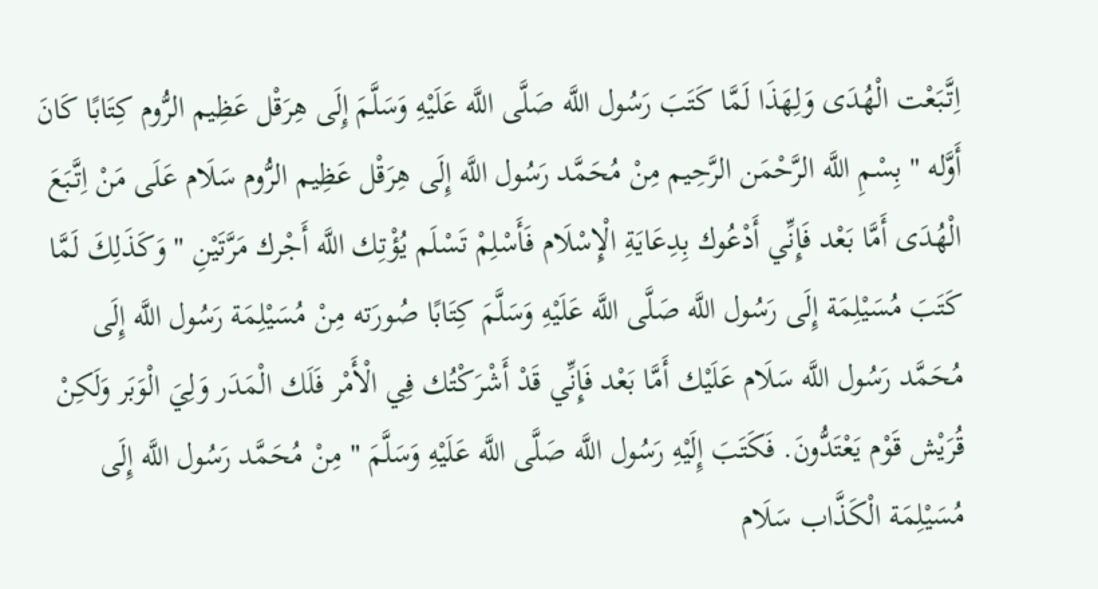اِتَّبَعْت الْهُدَى وَلِهَذَا لَمَّا كَتَبَ رَسُول اللَّه صَلَّى اللَّه عَلَيْهِ وَسَلَّمَ إِلَى هِرَقْل عَظِيم الرُّوم كِتَابًا كَانَ أَوَّله " بِسْمِ اللَّه الرَّحْمَن الرَّحِيم مِنْ مُحَمَّد رَسُول اللَّه إِلَى هِرَقْل عَظِيم الرُّوم سَلَام عَلَى مَنْ اِتَّبَعَ الْهُدَى أَمَّا بَعْد فَإِنِّي أَدْعُوك بِدِعَايَةِ الْإِسْلَام فَأَسْلِمْ تَسْلَم يُؤْتِك اللَّه أَجْرك مَرَّتَيْنِ " وَكَذَلِكَ لَمَّا كَتَبَ مُسَيْلِمَة إِلَى رَسُول اللَّه صَلَّى اللَّه عَلَيْهِ وَسَلَّمَ كِتَابًا صُورَته مِنْ مُسَيْلِمَة رَسُول اللَّه إِلَى مُحَمَّد رَسُول اللَّه سَلَام عَلَيْك أَمَّا بَعْد فَإِنِّي قَدْ أَشْرَكْتُك فِي الْأَمْر فَلَك الْمَدَر وَلِيَ الْوَبَر وَلَكِنْ قُرَيْش قَوْم يَعْتَدُّونَ. فَكَتَبَ إِلَيْهِ رَسُول اللَّه صَلَّى اللَّه عَلَيْهِ وَسَلَّمَ " مِنْ مُحَمَّد رَسُول اللَّه إِلَى مُسَيْلِمَة الْكَذَّاب سَلَام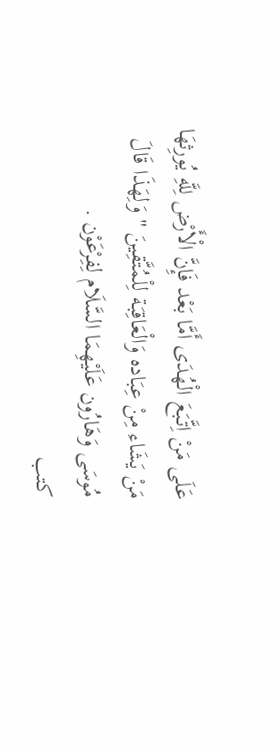عَلَى مَنْ اِتَّبَعَ الْهُدَى أَمَّا بَعْد فَإِنَّ الْأَرْض لِلَّهِ يُورِثهَا مَنْ يَشَاء مِنْ عِبَاده وَالْعَاقِبَة لِلْمُتَّقِينَ " وَلِهَذَا قَالَ مُوسَى وَهَارُون عَلَيْهِمَا السَّلَام لِفِرْعَوْن .
كتب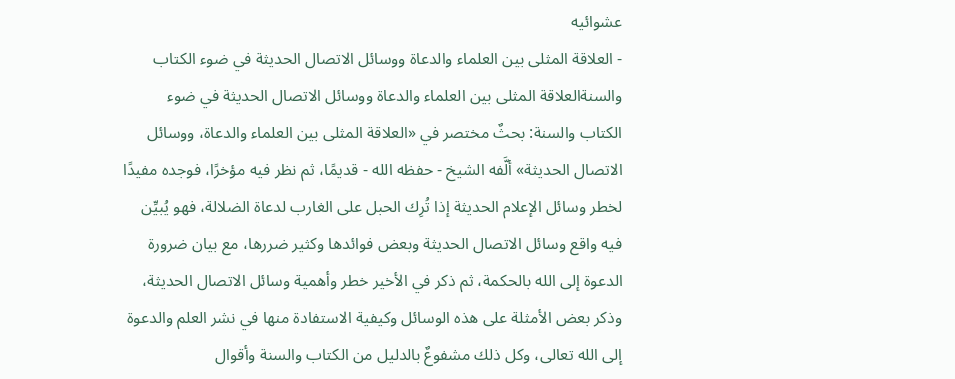عشوائيه
- العلاقة المثلى بين العلماء والدعاة ووسائل الاتصال الحديثة في ضوء الكتاب والسنةالعلاقة المثلى بين العلماء والدعاة ووسائل الاتصال الحديثة في ضوء الكتاب والسنة: بحثٌ مختصر في «العلاقة المثلى بين العلماء والدعاة، ووسائل الاتصال الحديثة» ألَّفه الشيخ - حفظه الله - قديمًا، ثم نظر فيه مؤخرًا، فوجده مفيدًا لخطر وسائل الإعلام الحديثة إذا تُرِك الحبل على الغارب لدعاة الضلالة، فهو يُبيِّن فيه واقع وسائل الاتصال الحديثة وبعض فوائدها وكثير ضررها، مع بيان ضرورة الدعوة إلى الله بالحكمة، ثم ذكر في الأخير خطر وأهمية وسائل الاتصال الحديثة، وذكر بعض الأمثلة على هذه الوسائل وكيفية الاستفادة منها في نشر العلم والدعوة إلى الله تعالى، وكل ذلك مشفوعٌ بالدليل من الكتاب والسنة وأقوال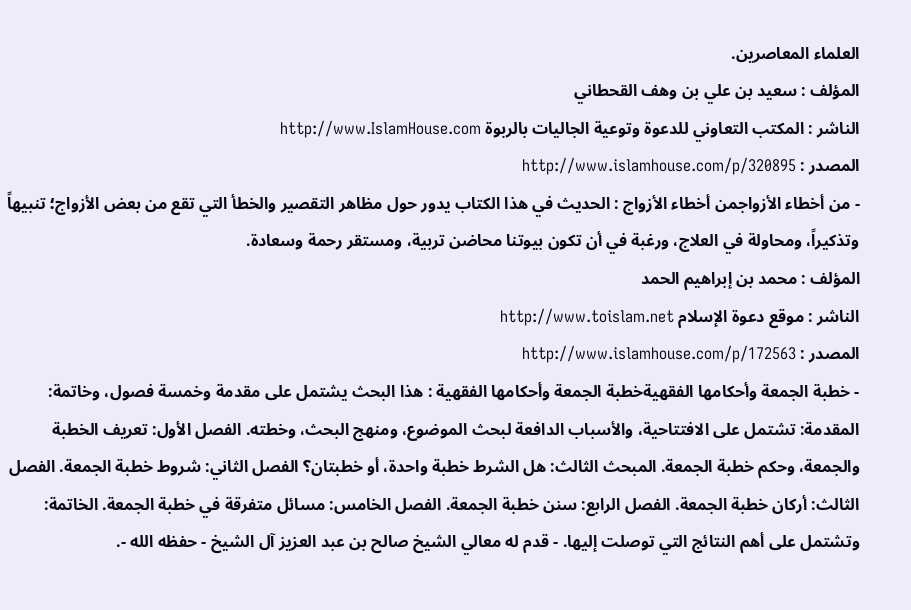العلماء المعاصرين.
المؤلف : سعيد بن علي بن وهف القحطاني
الناشر : المكتب التعاوني للدعوة وتوعية الجاليات بالربوة http://www.IslamHouse.com
المصدر : http://www.islamhouse.com/p/320895
- من أخطاء الأزواجمن أخطاء الأزواج : الحديث في هذا الكتاب يدور حول مظاهر التقصير والخطأ التي تقع من بعض الأزواج؛ تنبيهاً وتذكيراً، ومحاولة في العلاج، ورغبة في أن تكون بيوتنا محاضن تربية، ومستقر رحمة وسعادة.
المؤلف : محمد بن إبراهيم الحمد
الناشر : موقع دعوة الإسلام http://www.toislam.net
المصدر : http://www.islamhouse.com/p/172563
- خطبة الجمعة وأحكامها الفقهيةخطبة الجمعة وأحكامها الفقهية : هذا البحث يشتمل على مقدمة وخمسة فصول، وخاتمة: المقدمة: تشتمل على الافتتاحية، والأسباب الدافعة لبحث الموضوع، ومنهج البحث، وخطته. الفصل الأول: تعريف الخطبة والجمعة، وحكم خطبة الجمعة. المبحث الثالث: هل الشرط خطبة واحدة، أو خطبتان؟ الفصل الثاني: شروط خطبة الجمعة. الفصل الثالث: أركان خطبة الجمعة. الفصل الرابع: سنن خطبة الجمعة. الفصل الخامس: مسائل متفرقة في خطبة الجمعة. الخاتمة: وتشتمل على أهم النتائج التي توصلت إليها. - قدم له معالي الشيخ صالح بن عبد العزيز آل الشيخ - حفظه الله -.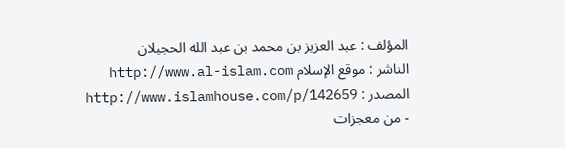المؤلف : عبد العزيز بن محمد بن عبد الله الحجيلان
الناشر : موقع الإسلام http://www.al-islam.com
المصدر : http://www.islamhouse.com/p/142659
- من معجزات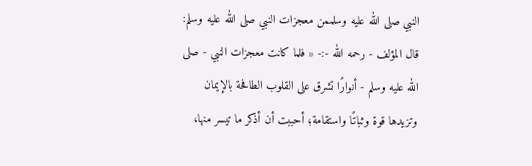النبي صلى الله عليه وسلممن معجزات النبي صلى الله عليه وسلم: قال المؤلف - رحمه الله -:- « فلما كانت معجزات النبي - صلى الله عليه وسلم - أنوارًا تشرق على القلوب الطافحة بالإيمان وتزيدها قوة وثباتًا واستقامة؛ أحببت أن أذكر ما تيسر منها،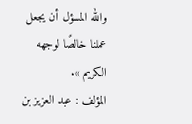والله المسؤل أن يجعل عملنا خالصًا لوجهه الكريم ».
المؤلف : عبد العزيز بن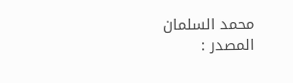محمد السلمان
المصدر :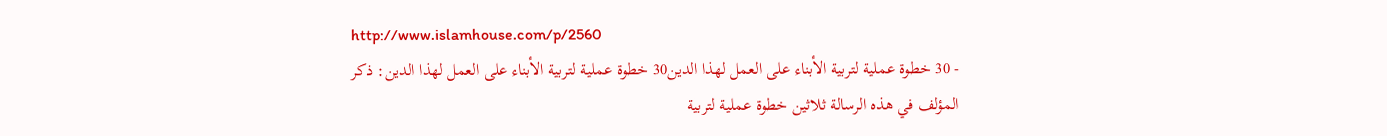http://www.islamhouse.com/p/2560
- 30 خطوة عملية لتربية الأبناء على العمل لهذا الدين30 خطوة عملية لتربية الأبناء على العمل لهذا الدين: ذكر المؤلف في هذه الرسالة ثلاثين خطوة عملية لتربية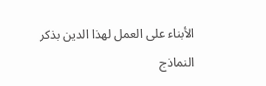الأبناء على العمل لهذا الدين بذكر النماذج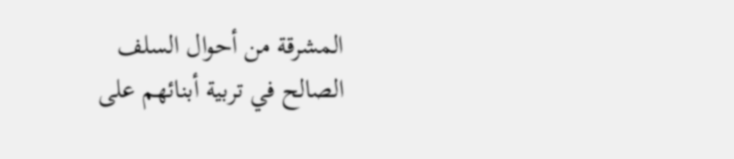المشرقة من أحوال السلف الصالح في تربية أبنائهم على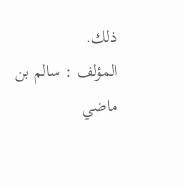ذلك.
المؤلف : سالم بن ماضي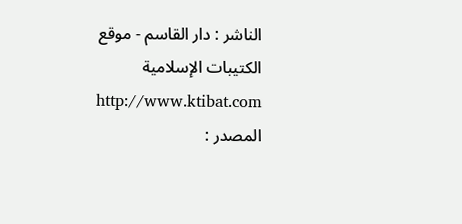الناشر : دار القاسم - موقع الكتيبات الإسلامية http://www.ktibat.com
المصدر :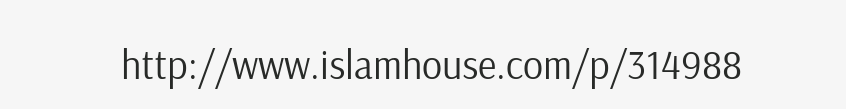http://www.islamhouse.com/p/314988